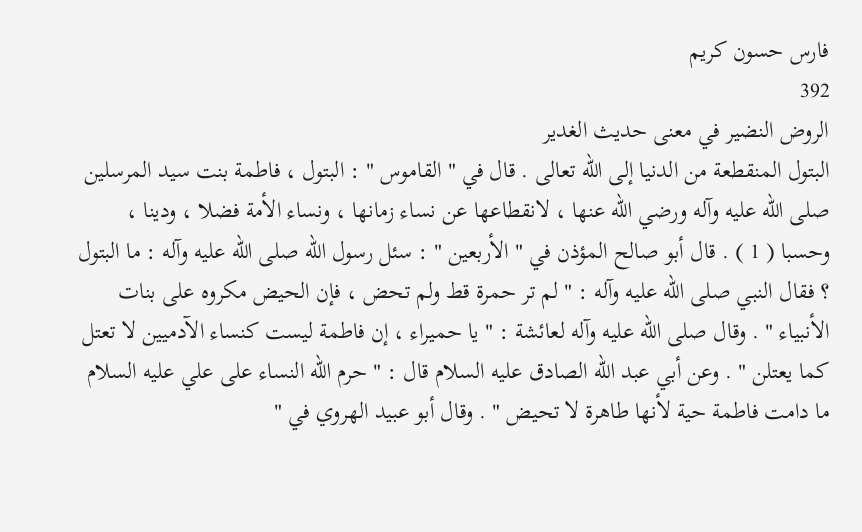فارس حسون كريم
392
الروض النضير في معنى حديث الغدير
البتول المنقطعة من الدنيا إلى الله تعالى . قال في " القاموس " : البتول ، فاطمة بنت سيد المرسلين صلى الله عليه وآله ورضي الله عنها ، لانقطاعها عن نساء زمانها ، ونساء الأمة فضلا ، ودينا ، وحسبا ( 1 ) . قال أبو صالح المؤذن في " الأربعين " : سئل رسول الله صلى الله عليه وآله : ما البتول ؟ فقال النبي صلى الله عليه وآله : " لم تر حمرة قط ولم تحض ، فإن الحيض مكروه على بنات الأنبياء " . وقال صلى الله عليه وآله لعائشة : " يا حميراء ، إن فاطمة ليست كنساء الآدميين لا تعتل كما يعتلن " . وعن أبي عبد الله الصادق عليه السلام قال : " حرم الله النساء على علي عليه السلام ما دامت فاطمة حية لأنها طاهرة لا تحيض " . وقال أبو عبيد الهروي في "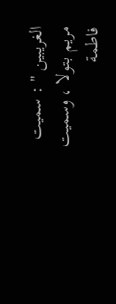الغريبين " : سميت مريم بتولا ، وسميت فاطمة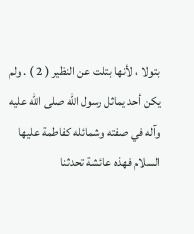بتولا ، لأنها بتلت عن النظير ( 2 ) . ولم يكن أحد يماثل رسول الله صلى الله عليه وآله في صفته وشمائله كفاطمة عليها السلام فهذه عائشة تحدثنا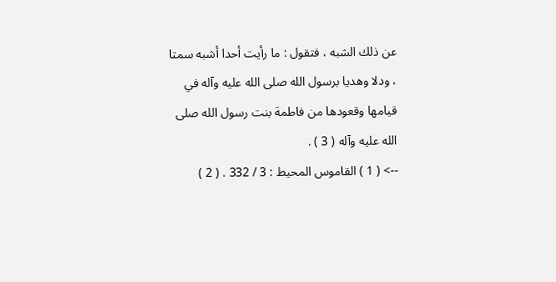عن ذلك الشبه ، فتقول : ما رأيت أحدا أشبه سمتا ، ودلا وهديا برسول الله صلى الله عليه وآله في قيامها وقعودها من فاطمة بنت رسول الله صلى الله عليه وآله ( 3 ) .
--> ( 1 ) القاموس المحيط : 3 / 332 . ( 2 )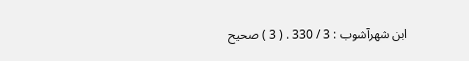ابن شهرآشوب : 3 / 330 . ( 3 ) صحيح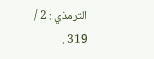الترمذي : 2 / 319 .